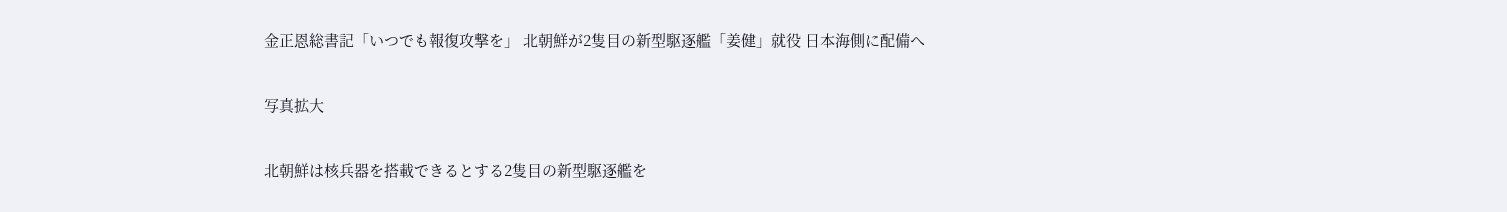金正恩総書記「いつでも報復攻撃を」 北朝鮮が2隻目の新型駆逐艦「姜健」就役 日本海側に配備へ

写真拡大

北朝鮮は核兵器を搭載できるとする2隻目の新型駆逐艦を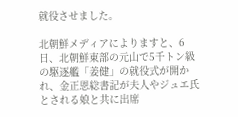就役させました。

北朝鮮メディアによりますと、6日、北朝鮮東部の元山で5千トン級の駆逐艦「姜健」の就役式が開かれ、金正恩総書記が夫人やジュエ氏とされる娘と共に出席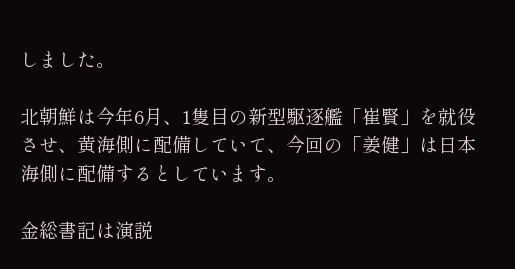しました。

北朝鮮は今年6月、1隻目の新型駆逐艦「崔賢」を就役させ、黄海側に配備していて、今回の「姜健」は日本海側に配備するとしています。

金総書記は演説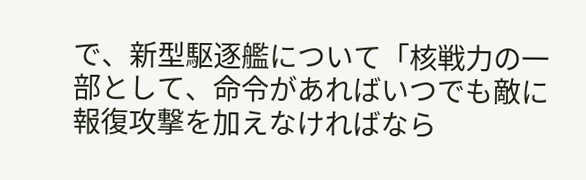で、新型駆逐艦について「核戦力の一部として、命令があればいつでも敵に報復攻撃を加えなければなら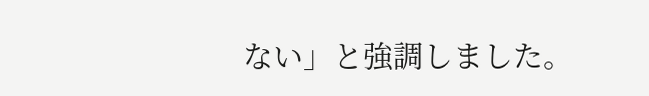ない」と強調しました。